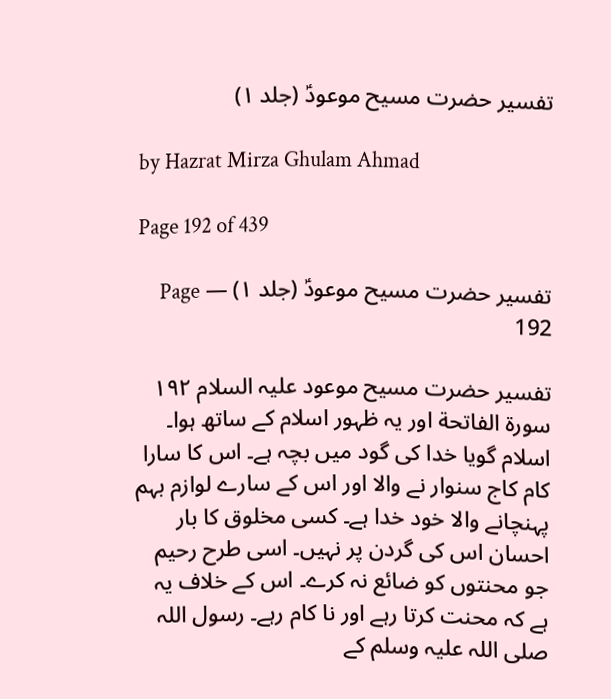تفسیر حضرت مسیح موعودؑ (جلد ۱)

by Hazrat Mirza Ghulam Ahmad

Page 192 of 439

تفسیر حضرت مسیح موعودؑ (جلد ۱) — Page 192

تفسیر حضرت مسیح موعود علیہ السلام ۱۹۲ سورة الفاتحة اور یہ ظہور اسلام کے ساتھ ہوا۔ اسلام گویا خدا کی گود میں بچہ ہے۔ اس کا سارا کام کاج سنوار نے والا اور اس کے سارے لوازم بہم پہنچانے والا خود خدا ہے۔ کسی مخلوق کا بار احسان اس کی گردن پر نہیں۔ اسی طرح رحیم جو محنتوں کو ضائع نہ کرے۔ اس کے خلاف یہ ہے کہ محنت کرتا رہے اور نا کام رہے۔ رسول اللہ صلی اللہ علیہ وسلم کے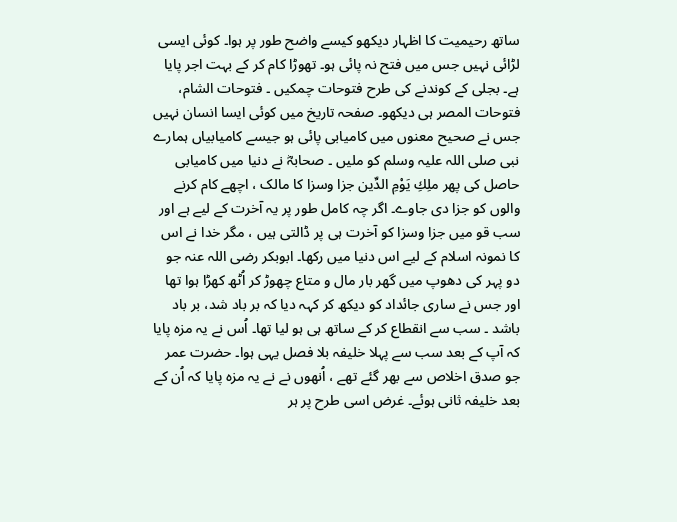ساتھ رحیمیت کا اظہار دیکھو کیسے واضح طور پر ہوا۔ کوئی ایسی لڑائی نہیں جس میں فتح نہ پائی ہو۔ تھوڑا کام کر کے بہت اجر پایا ہے۔ بجلی کے کوندنے کی طرح فتوحات چمکیں ۔ فتوحات الشام، فتوحات المصر ہی دیکھو۔ صفحہ تاریخ میں کوئی ایسا انسان نہیں جس نے صحیح معنوں میں کامیابی پائی ہو جیسے کامیابیاں ہمارے نبی صلی اللہ علیہ وسلم کو ملیں ۔ صحابہؓ نے دنیا میں کامیابی حاصل کی پھر ملِكِ يَوْمِ الدِّين جزا وسزا کا مالک ، اچھے کام کرنے والوں کو جزا دی جاوے۔ اگر چہ کامل طور پر یہ آخرت کے لیے ہے اور سب قو میں جزا وسزا کو آخرت ہی پر ڈالتی ہیں ، مگر خدا نے اس کا نمونہ اسلام کے لیے اس دنیا میں رکھا۔ ابوبکر رضی اللہ عنہ جو دو پہر کی دھوپ میں گھر بار مال و متاع چھوڑ کر اُٹھ کھڑا ہوا تھا اور جس نے ساری جائداد کو دیکھ کر کہہ دیا کہ بر باد شد، بر باد باشد ۔ سب سے انقطاع کر کے ساتھ ہی ہو لیا تھا۔ اُس نے یہ مزہ پایا کہ آپ کے بعد سب سے پہلا خلیفہ بلا فصل یہی ہوا۔ حضرت عمر جو صدق اخلاص سے بھر گئے تھے ، اُنھوں نے نے یہ مزہ پایا کہ اُن کے بعد خلیفہ ثانی ہوئے۔ غرض اسی طرح پر ہر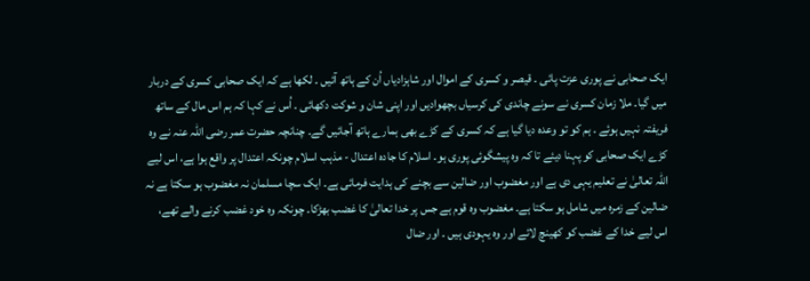ایک صحابی نے پوری عزت پائی ۔ قیصر و کسری کے اموال اور شاہزادیاں اُن کے ہاتھ آئیں ۔ لکھا ہے کہ ایک صحابی کسری کے دربار میں گیا۔ ملا زمان کسری نے سونے چاندی کی کرسیاں بچھوادیں اور اپنی شان و شوکت دکھائی ۔ اُس نے کہا کہ ہم اس مال کے ساتھ فریفتہ نہیں ہوئے ۔ ہم کو تو وعدہ دیا گیا ہے کہ کسری کے کڑے بھی ہمارے ہاتھ آجائیں گے۔ چنانچہ حضرت عمر رضی اللہ عنہ نے وہ کڑے ایک صحابی کو پہنا دیئے تا کہ وہ پیشگوئی پوری ہو۔ اسلام کا جادہ اعتدال - مذہب اسلام چونکہ اعتدال پر واقع ہوا ہے، اس لیے اللہ تعالیٰ نے تعلیم یہی دی ہے اور مغضوب اور ضالین سے بچنے کی ہدایت فرمائی ہے۔ ایک سچا مسلمان نہ مغضوب ہو سکتا ہے نہ ضالین کے زمرہ میں شامل ہو سکتا ہے۔ مغضوب وہ قوم ہے جس پر خدا تعالیٰ کا غضب بھڑکا۔ چونکہ وہ خود غضب کرنے والے تھے، اس لیے خدا کے غضب کو کھینچ لائے اور وہ یہودی ہیں ۔ اور ضال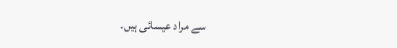سے مراد عیسائی ہیں۔